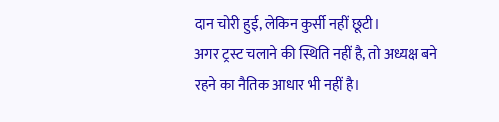दान चोरी हुई, लेकिन कुर्सी नहीं छूटी।
अगर ट्रस्ट चलाने की स्थिति नहीं है, तो अध्यक्ष बने रहने का नैतिक आधार भी नहीं है।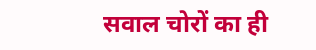सवाल चोरों का ही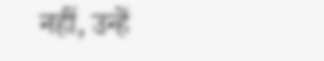नहीं, उन्हें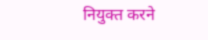नियुक्त करने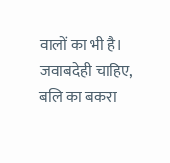वालों का भी है।
जवाबदेही चाहिए, बलि का बकरा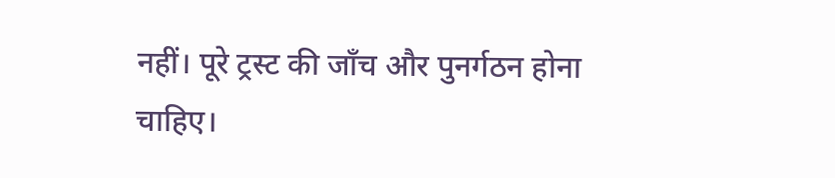नहीं। पूरे ट्रस्ट की जाँच और पुनर्गठन होना चाहिए।